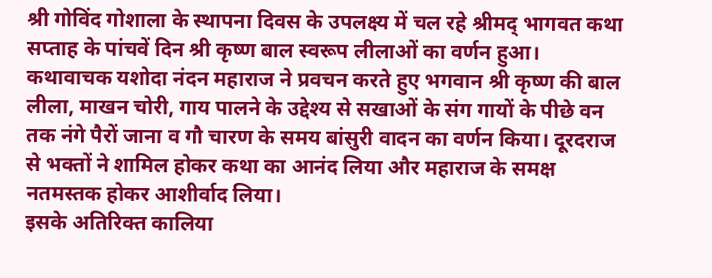श्री गोविंद गोशाला के स्थापना दिवस के उपलक्ष्य में चल रहे श्रीमद् भागवत कथा सप्ताह के पांचवें दिन श्री कृष्ण बाल स्वरूप लीलाओं का वर्णन हुआ। कथावाचक यशोदा नंदन महाराज ने प्रवचन करते हुए भगवान श्री कृष्ण की बाल लीला, माखन चोरी, गाय पालने के उद्देश्य से सखाओं के संग गायों के पीछे वन तक नंगे पैरों जाना व गौ चारण के समय बांसुरी वादन का वर्णन किया। दूरदराज से भक्तों ने शामिल होकर कथा का आनंद लिया और महाराज के समक्ष नतमस्तक होकर आशीर्वाद लिया।
इसके अतिरिक्त कालिया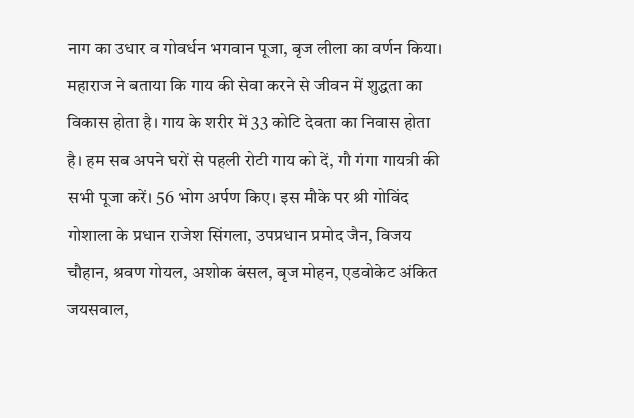नाग का उधार व गोवर्धन भगवान पूजा, बृज लीला का वर्णन किया। महाराज ने बताया कि गाय की सेवा करने से जीवन में शुद्धता का विकास होता है। गाय के शरीर में 33 कोटि देवता का निवास होता है। हम सब अपने घरों से पहली रोटी गाय को दें, गौ गंगा गायत्री की सभी पूजा करें। 56 भोग अर्पण किए। इस मौके पर श्री गोविंद गोशाला के प्रधान राजेश सिंगला, उपप्रधान प्रमोद जैन, विजय चौहान, श्रवण गोयल, अशोक बंसल, बृज मोहन, एडवोकेट अंकित जयसवाल,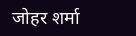जोहर शर्मा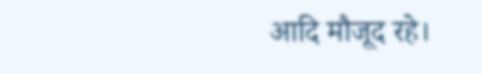आदि मौजूद रहे।